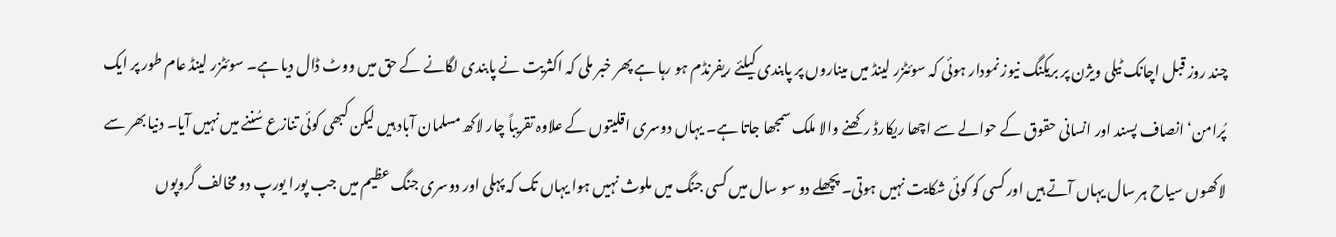چند روز قبل اچانک ٹیلی ویژن پر بریکنگ نیوز نمودار ہوئی کہ سوئٹزر لینڈ میں میناروں پر پابندی کیلئے ریفرنڈم ہو رہا ہے پھر خبر ملی کہ اکثریت نے پابندی لگانے کے حق میں ووٹ ڈال دیا ہے۔ سوئٹزر لینڈ عام طور پر ایک پُرامن‘ انصاف پسند اور انسانی حقوق کے حوالے سے اچھا ریکارڈ رکھنے والا ملک سمجھا جاتا ہے۔ یہاں دوسری اقلیتوں کے علاوہ تقریباً چار لاکھ مسلمان آباد ہیں لیکن کبھی کوئی تنازع سُننے میں نہیں آیا۔ دنیا بھر سے لاکھوں سیاح ہر سال یہاں آتے ہیں اور کسی کو کوئی شکایت نہیں ہوتی۔ پچھلے دو سو سال میں کسی جنگ میں ملوث نہیں ہوا یہاں تک کہ پہلی اور دوسری جنگ عظیم میں جب پورا یورپ دو مخالف گروپوں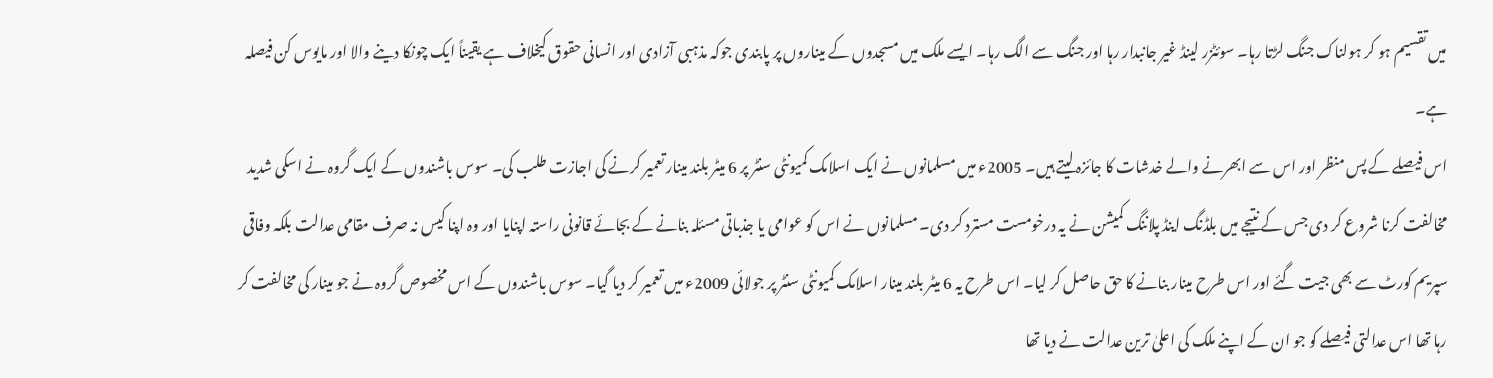میں تقسیم ہو کر ہولناک جنگ لڑتا رہا۔ سوئٹزر لینڈ غیر جانبدار رہا اور جنگ سے الگ رہا۔ ایسے ملک میں مسجدوں کے میناروں پر پابندی جوکہ مذہبی آزادی اور انسانی حقوق کیخلاف ہے یقیناً ایک چونکا دینے والا اور مایوس کن فیصلہ ہے۔
اس فیصلے کے پس منظر اور اس سے ابھرنے والے خدشات کا جائزہ لیتے ہیں۔ 2005ء میں مسلمانوں نے ایک اسلامک کمیونٹی سنٹر پر 6 میٹر بلند مینار تعمیر کرنے کی اجازت طلب کی۔ سوس باشندوں کے ایک گروہ نے اسکی شدید مخالفت کرنا شروع کر دی جس کے نتیجے میں بلڈنگ اینڈ پلاننگ کمیشن نے یہ درخومست مسترد کر دی۔ مسلمانوں نے اس کو عوامی یا جذباتی مسئلہ بنانے کے بجائے قانونی راستہ اپنایا اور وہ اپنا کیس نہ صرف مقامی عدالت بلکہ وفاقی سپریم کورٹ سے بھی جیت گئے اور اس طرح مینار بنانے کا حق حاصل کر لیا۔ اس طرح یہ 6 میٹر بلند مینار اسلامک کمیونٹی سنٹر پر جولائی 2009ء میں تعمیر کر دیا گیا۔ سوس باشندوں کے اس مخصوص گروہ نے جو مینار کی مخالفت کر رہا تھا اس عدالتی فیصلے کو جو ان کے اپنے ملک کی اعلیٰ ترین عدالت نے دیا تھا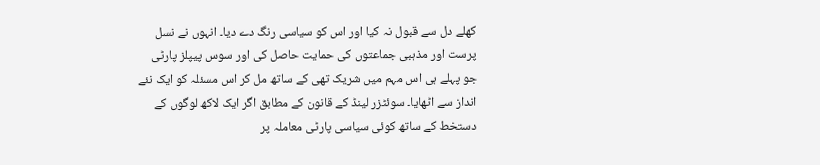کھلے دل سے قبول نہ کیا اور اس کو سیاسی رنگ دے دیا۔ انہوں نے نسل پرست اور مذہبی جماعتوں کی حمایت حاصل کی اور سوس پیپلز پارٹی جو پہلے ہی اس مہم میں شریک تھی کے ساتھ مل کر اس مسئلہ کو ایک نئے انداز سے اٹھایا۔ سوئٹزر لینڈ کے قانون کے مطابق اگر ایک لاکھ لوگوں کے دستخط کے ساتھ کوئی سیاسی پارٹی معاملہ پر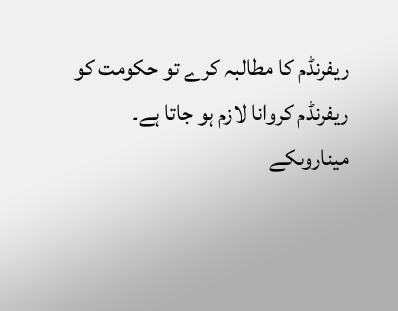ریفرنڈم کا مطالبہ کرے تو حکومت کو ریفرنڈم کروانا لازم ہو جاتا ہے۔
میناروںکے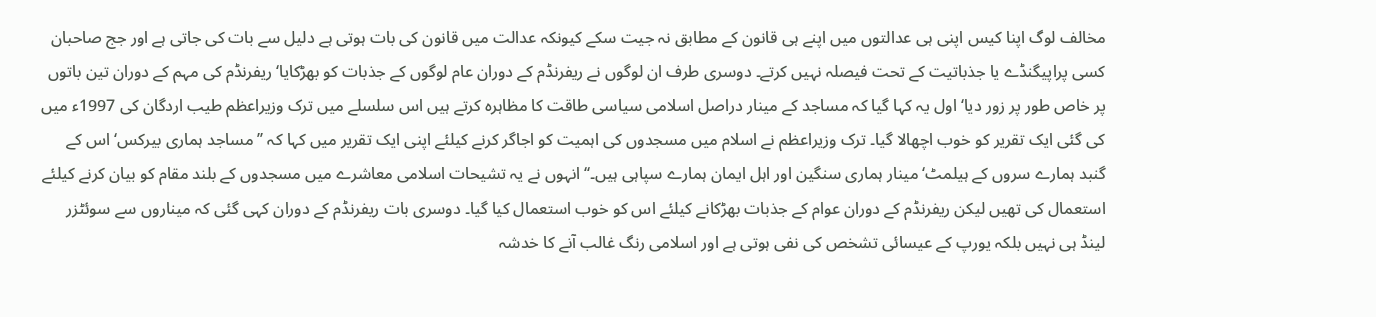مخالف لوگ اپنا کیس اپنی ہی عدالتوں میں اپنے ہی قانون کے مطابق نہ جیت سکے کیونکہ عدالت میں قانون کی بات ہوتی ہے دلیل سے بات کی جاتی ہے اور جج صاحبان کسی پراپیگنڈے یا جذباتیت کے تحت فیصلہ نہیں کرتے۔ دوسری طرف ان لوگوں نے ریفرنڈم کے دوران عام لوگوں کے جذبات کو بھڑکایا‘ ریفرنڈم کی مہم کے دوران تین باتوں پر خاص طور پر زور دیا‘ اول یہ کہا گیا کہ مساجد کے مینار دراصل اسلامی سیاسی طاقت کا مظاہرہ کرتے ہیں اس سلسلے میں ترک وزیراعظم طیب اردگان کی 1997ء میں کی گئی ایک تقریر کو خوب اچھالا گیا۔ ترک وزیراعظم نے اسلام میں مسجدوں کی اہمیت کو اجاگر کرنے کیلئے اپنی ایک تقریر میں کہا کہ ’’مساجد ہماری بیرکس‘ اس کے گنبد ہمارے سروں کے ہیلمٹ‘ مینار ہماری سنگین اور اہل ایمان ہمارے سپاہی ہیں۔‘‘ انہوں نے یہ تشیحات اسلامی معاشرے میں مسجدوں کے بلند مقام کو بیان کرنے کیلئے استعمال کی تھیں لیکن ریفرنڈم کے دوران عوام کے جذبات بھڑکانے کیلئے اس کو خوب استعمال کیا گیا۔ دوسری بات ریفرنڈم کے دوران کہی گئی کہ میناروں سے سوئٹزر لینڈ ہی نہیں بلکہ یورپ کے عیسائی تشخص کی نفی ہوتی ہے اور اسلامی رنگ غالب آنے کا خدشہ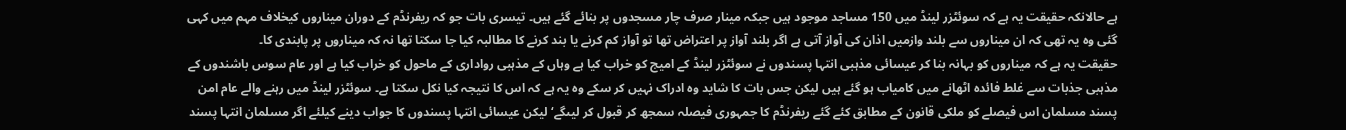ہے حالانکہ حقیقت یہ ہے کہ سوئٹزر لینڈ میں 150 مساجد موجود ہیں جبکہ مینار صرف چار مسجدوں پر بنائے گئے ہیں۔ تیسری بات جو کہ ریفرنڈم کے دوران میناروں کیخلاف مہم میں کہی گئی وہ یہ تھی کہ ان میناروں سے بلند وازمیں اذان کی آواز آتی ہے اگر بلند آواز پر اعتراض تھا تو آواز کم کرنے یا بند کرنے کا مطالبہ کیا جا سکتا تھا نہ کہ میناروں پر پابندی کا۔
حقیقت یہ ہے کہ میناروں کو بہانہ بنا کر عیسائی مذہبی انتہا پسندوں نے سوئٹزر لینڈ کے امیج کو خراب کیا ہے وہاں کے مذہبی رواداری کے ماحول کو خراب کیا ہے اور عام سوس باشندوں کے مذہبی جذبات سے غلط فائدہ اٹھانے میں کامیاب ہو گئے ہیں لیکن جس بات کا شاید وہ ادراک نہیں کر سکے وہ یہ ہے کہ اس کا نتیجہ کیا نکل سکتا ہے۔ سوئٹزر لینڈ میں رہنے والے عام امن پسند مسلمان اس فیصلے کو ملکی قانون کے مطابق کئے گئے ریفرنڈم کا جمہوری فیصلہ سمجھ کر قبول کر لیںگے‘ لیکن عیسائی انتہا پسندوں کا جواب دینے کیلئے اگر مسلمان انتہا پسند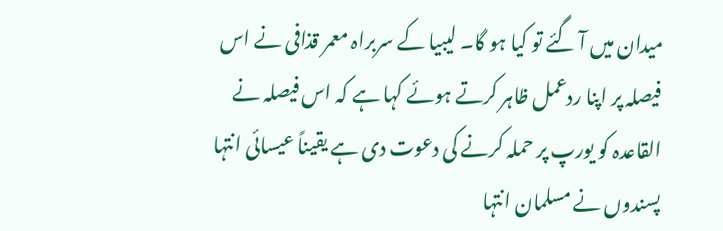میدان میں آ گئے تو کیا ہو گا۔ لیبیا کے سربراہ معمر قذافی نے اس فیصلہ پر اپنا ردعمل ظاہر کرتے ہوئے کہا ہے کہ اس فیصلہ نے القاعدہ کو یورپ پر حملہ کرنے کی دعوت دی ہے یقیناً عیسائی انتہا پسندوں نے مسلمان انتہا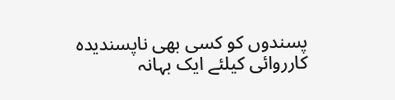پسندوں کو کسی بھی ناپسندیدہ کارروائی کیلئے ایک بہانہ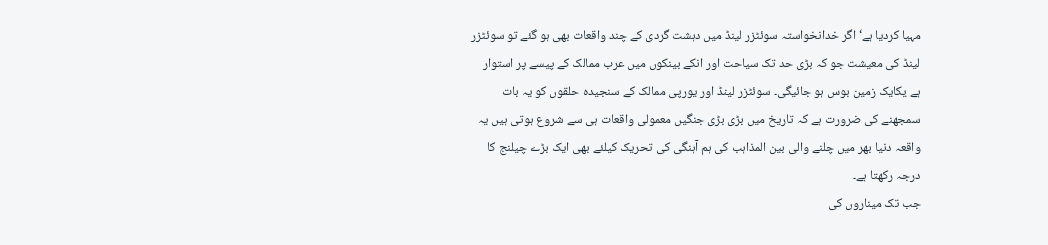مہیا کردیا ہے‘ اگر خدانخواستہ سوئٹزر لینڈ میں دہشت گردی کے چند واقعات بھی ہو گئے تو سوئٹزر لینڈ کی معیشت جو کہ بڑی حد تک سیاحت اور انکے بینکوں میں عرب ممالک کے پیسے پر استوار ہے یکایک زمین بوس ہو جائیگی۔ سوئٹزر لینڈ اور یورپی ممالک کے سنجیدہ حلقوں کو یہ بات سمجھنے کی ضرورت ہے کہ تاریخ میں بڑی بڑی جنگیں معمولی واقعات ہی سے شروع ہوتی ہیں یہ واقعہ دنیا بھر میں چلنے والی بین المذاہب کی ہم آہنگی کی تحریک کیلئے بھی ایک بڑے چیلنج کا درجہ رکھتا ہے۔
جب تک میناروں کی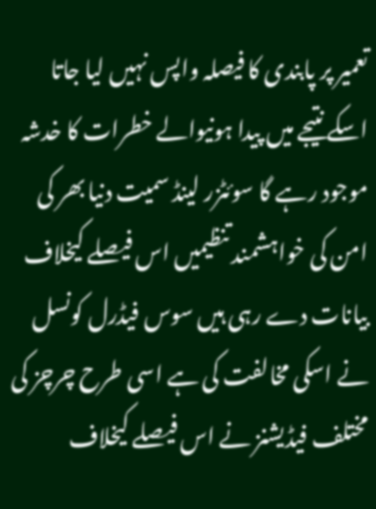تعمیر پر پابندی کا فیصلہ واپس نہیں لیا جاتا اسکے نتیجے میں پیدا ہونیوالے خطرات کا خدشہ موجود رہے گا سوئٹزر لینڈ سمیت دنیا بھر کی امن کی خواہشمند تنظیمیں اس فیصلے کیخلاف بیانات دے رہی ہیں سوس فیڈرل کونسل نے اسکی مخالفت کی ہے اسی طرح چرچز کی مختلف فیڈیشنز نے اس فیصلے کیخلاف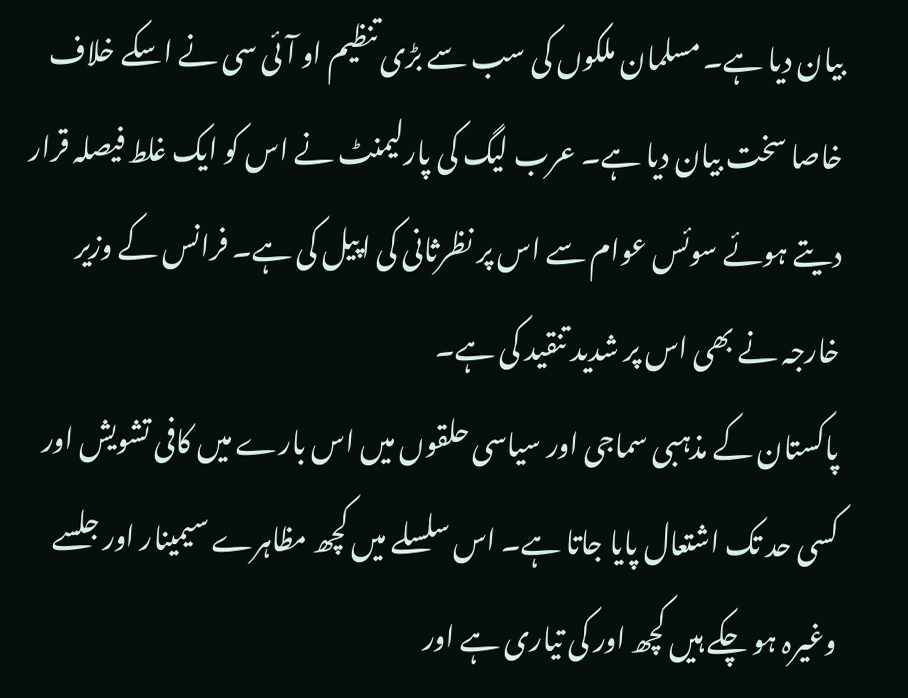بیان دیا ہے۔ مسلمان ملکوں کی سب سے بڑی تنظیم او آئی سی نے اسکے خلاف خاصا سخت بیان دیا ہے۔ عرب لیگ کی پارلیمنٹ نے اس کو ایک غلط فیصلہ قرار دیتے ہوئے سوئس عوام سے اس پر نظرثانی کی اپیل کی ہے۔ فرانس کے وزیر خارجہ نے بھی اس پر شدید تنقید کی ہے۔
پاکستان کے مذہبی سماجی اور سیاسی حلقوں میں اس بارے میں کافی تشویش اور کسی حد تک اشتعال پایا جاتا ہے۔ اس سلسلے میں کچھ مظاہرے سیمینار اور جلسے وغیرہ ہو چکے ہیں کچھ اور کی تیاری ہے اور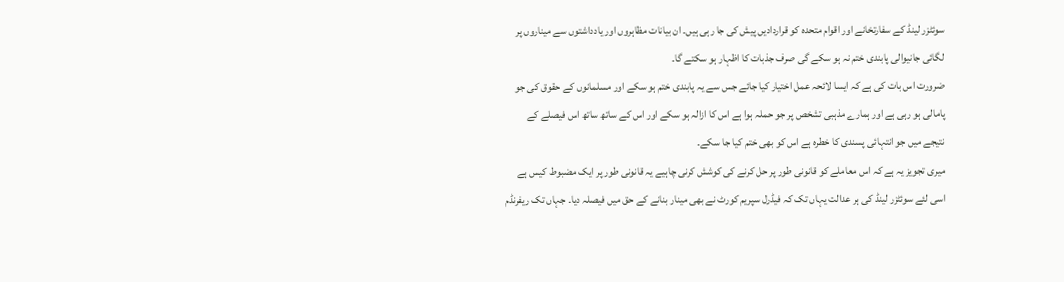سوئٹزر لینڈ کے سفارتخانے اور اقوام متحدہ کو قراردادیں پیش کی جا رہی ہیں۔ ان بیانات مظاہروں اور یادداشتوں سے میناروں پر لگائی جانیوالی پابندی ختم نہ ہو سکے گی صرف جذبات کا اظہار ہو سکتے گا۔
ضرورت اس بات کی ہے کہ ایسا لائحہ عمل اختیار کیا جائے جس سے یہ پابندی ختم ہو سکے اور مسلمانوں کے حقوق کی جو پامالی ہو رہی ہے اور ہمارے مذہبی تشخص پر جو حملہ ہوا ہے اس کا ازالہ ہو سکے اور اس کے ساتھ ساتھ اس فیصلے کے نتیجے میں جو انتہائی پسندی کا خطرہ ہے اس کو بھی ختم کیا جا سکے۔
میری تجویز یہ ہے کہ اس معاملے کو قانونی طور پر حل کرنے کی کوشش کرنی چاہیے یہ قانونی طور پر ایک مضبوط کیس ہے اسی لئے سوئٹزر لینڈ کی ہر عدالت یہاں تک کہ فیڈرل سپریم کورٹ نے بھی مینار بنانے کے حق میں فیصلہ دیا۔ جہاں تک ریفرنڈم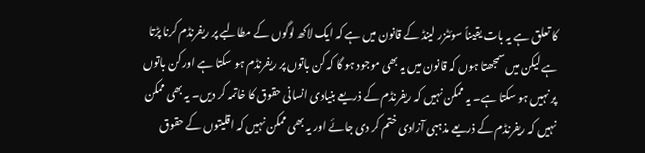کا تعلق ہے یہ بات یقیناً سوئٹزر لینڈ کے قانون میں ہے کہ ایک لاکھ لوگوں کے مطالبے پر ریفرنڈم کرنا پڑتا ہے لیکن میں سمجھتا ہوں کہ قانون میں یہ بھی موجود ہو گا کہ کن باتوں پر ریفرنڈم ہو سکتا ہے اور کن باتوں پر نہیں ہو سکتا ہے۔ یہ ممکن نہیں کہ ریفرنڈم کے ذریعے بنیادی انسانی حقوق کا خاتمہ کر دیں۔ یہ بھی ممکن نہیں کہ ریفرنڈم کے ذریعے مذہبی آزادی ختم کر دی جائے اور یہ بھی ممکن نہیں کہ اقلیتوں کے حقوق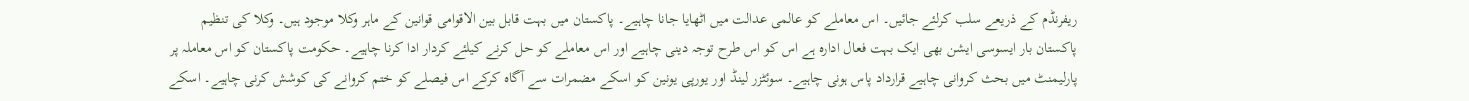ریفرنڈم کے ذریعے سلب کرلئے جائیں۔ اس معاملے کو عالمی عدالت میں اٹھایا جانا چاہیے۔ پاکستان میں بہت قابل بین الاقوامی قوانین کے ماہر وکلا موجود ہیں۔ وکلا کی تنظیم پاکستان بار ایسوسی ایشن بھی ایک بہت فعال ادارہ ہے اس کو اس طرح توجہ دینی چاہیے اور اس معاملے کو حل کرنے کیلئے کردار ادا کرنا چاہیے۔ حکومت پاکستان کو اس معاملہ پر پارلیمنٹ میں بحث کروانی چاہیے قرارداد پاس ہونی چاہیے۔ سوئٹزر لینڈ اور یورپی یونین کو اسکے مضمرات سے آگاہ کرکے اس فیصلے کو ختم کروانے کی کوشش کرنی چاہیے۔ اسکے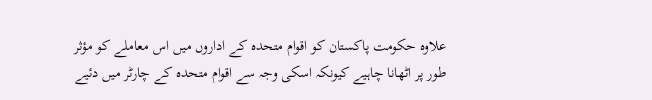علاوہ حکومت پاکستان کو اقوام متحدہ کے اداروں میں اس معاملے کو مؤثر طور پر اٹھانا چاہیے کیونکہ اسکی وجہ سے اقوام متحدہ کے چارٹر میں دئیے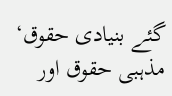گئے بنیادی حقوق‘ مذہبی حقوق اور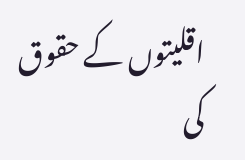اقلیتوں کے حقوق کی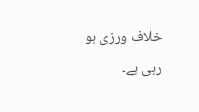خلاف ورزی ہو رہی ہے۔